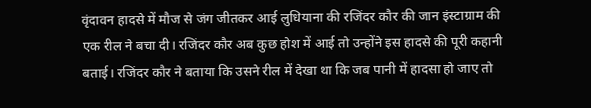वृंदावन हादसे में मौज से जंग जीतकर आई लुधियाना की रजिंदर कौर की जान इंस्टाग्राम की एक रील ने बचा दी। रजिंदर कौर अब कुछ होश में आई तो उन्होंने इस हादसे की पूरी कहानी बताई। रजिंदर कौर ने बताया कि उसने रील में देखा था कि जब पानी में हादसा हो जाए तो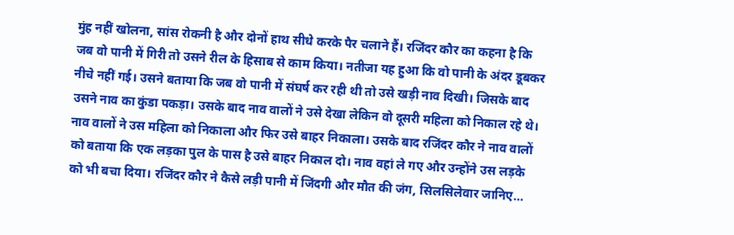मुंह नहीं खोलना, सांस रोकनी है और दोनों हाथ सीधे करके पैर चलाने हैं। रजिंदर कौर का कहना है कि जब वो पानी में गिरी तो उसने रील के हिसाब से काम किया। नतीजा यह हुआ कि वो पानी के अंदर डूबकर नीचे नहीं गई। उसने बताया कि जब वो पानी में संघर्ष कर रही थी तो उसे खड़ी नाव दिखी। जिसके बाद उसने नाव का कुंडा पकड़ा। उसके बाद नाव वालों ने उसे देखा लेकिन वो दूसरी महिला को निकाल रहे थे। नाव वालों ने उस महिला को निकाला और फिर उसे बाहर निकाला। उसके बाद रजिंदर कौर ने नाव वालों को बताया कि एक लड़का पुल के पास है उसे बाहर निकाल दो। नाव वहां ले गए और उन्होंने उस लड़के को भी बचा दिया। रजिंदर कौर ने कैसे लड़ी पानी में जिंदगी और मौत की जंग, सिलसिलेवार जानिए…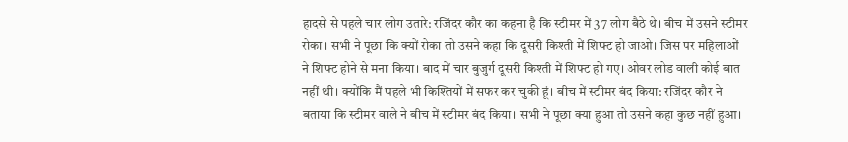हादसे से पहले चार लोग उतारे: रजिंदर कौर का कहना है कि स्टीमर में 37 लोग बैठे थे। बीच में उसने स्टीमर रोका। सभी ने पूछा कि क्यों रोका तो उसने कहा कि दूसरी किश्ती में शिफ्ट हो जाओ। जिस पर महिलाओं ने शिफ्ट होने से मना किया। बाद में चार बुजुर्ग दूसरी किश्ती में शिफ्ट हो गए। ओवर लोड वाली कोई बात नहीं थी। क्योंकि मैं पहले भी किश्तियों में सफर कर चुकी हूं। बीच में स्टीमर बंद किया: रजिंदर कौर ने बताया कि स्टीमर वाले ने बीच में स्टीमर बंद किया। सभी ने पूछा क्या हुआ तो उसने कहा कुछ नहीं हुआ।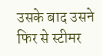उसके बाद उसने फिर से स्टीमर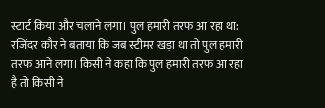स्टार्ट किया और चलाने लगा। पुल हमारी तरफ आ रहा था: रजिंदर कौर ने बताया कि जब स्टीमर खड़ा था तो पुल हमारी तरफ आने लगा। किसी ने कहा कि पुल हमारी तरफ आ रहा है तो किसी ने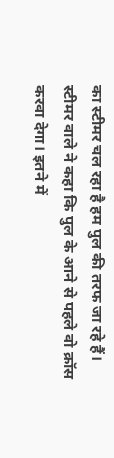का स्टीमर चल रहा है हम पुल की तरफ जा रहे हैं। स्टीमर वाले ने कहा कि पुल के आने से पहले वो क्रॉस करवा देगा। इतने में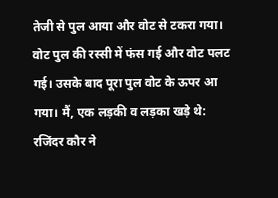तेजी से पुल आया और वोट से टकरा गया। वोट पुल की रस्सी में फंस गई और वोट पलट गई। उसके बाद पूरा पुल वोट के ऊपर आ गया। मैं, एक लड़की व लड़का खड़े थे: रजिंदर कौर ने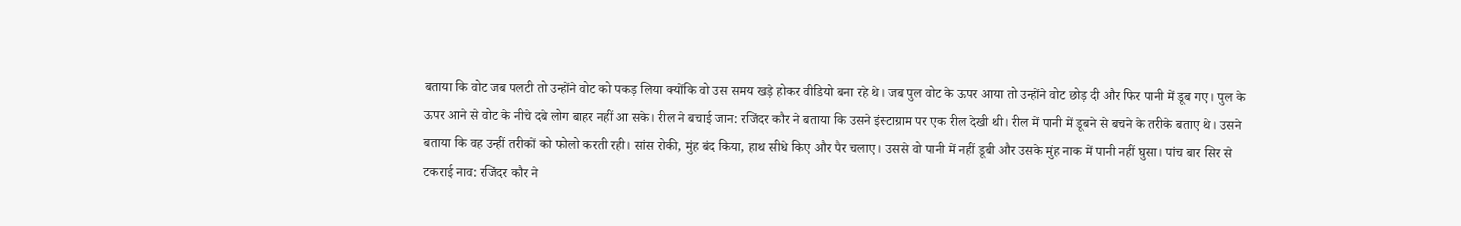बताया कि वोट जब पलटी तो उन्होंने वोट को पकड़ लिया क्योंकि वो उस समय खड़े होकर वीडियो बना रहे थे। जब पुल वोट के ऊपर आया तो उन्होंने वोट छोड़ दी और फिर पानी में डूब गए। पुल के ऊपर आने से वोट के नीचे दबे लोग बाहर नहीं आ सके। रील ने बचाई जान: रजिंदर कौर ने बताया कि उसने इंस्टाग्राम पर एक रील देखी थी। रील में पानी में डूबने से बचने के तरीके बताए थे। उसने बताया कि वह उन्हीं तरीकों को फोलो करती रही। सांस रोकी, मुंह बंद किया, हाथ सीधे किए और पैर चलाए। उससे वो पानी में नहीं डूबी और उसके मुंह नाक में पानी नहीं घुसा। पांच बार सिर से टकराई नाव: रजिंदर कौर ने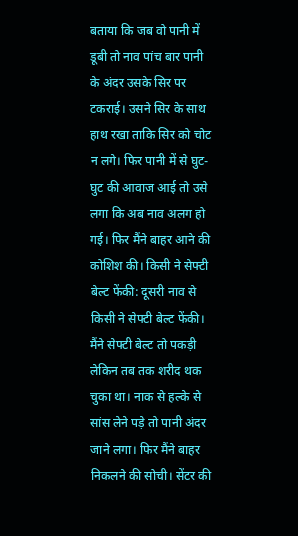बताया कि जब वो पानी में डूबी तो नाव पांच बार पानी के अंदर उसके सिर पर टकराई। उसने सिर के साथ हाथ रखा ताकि सिर को चोट न लगे। फिर पानी में से घुट-घुट की आवाज आई तो उसे लगा कि अब नाव अलग हो गई। फिर मैंने बाहर आने की कोशिश की। किसी ने सेफ्टी बेल्ट फेंकी: दूसरी नाव से किसी ने सेफ्टी बेल्ट फेंकी। मैंने सेफ्टी बेल्ट तो पकड़ी लेकिन तब तक शरीद थक चुका था। नाक से हल्के से सांस लेने पड़े तो पानी अंदर जाने लगा। फिर मैंने बाहर निकलने की सोची। सेंटर की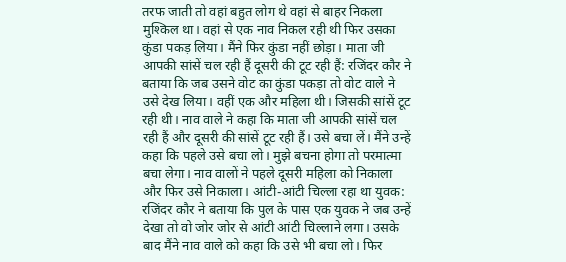तरफ जाती तो वहां बहुत लोग थे वहां से बाहर निकला मुश्किल था। वहां से एक नाव निकल रही थी फिर उसका कुंडा पकड़ लिया। मैंने फिर कुंडा नहीं छोड़ा। माता जी आपकी सांसें चल रही हैं दूसरी की टूट रही हैं: रजिंदर कौर ने बताया कि जब उसने वोट का कुंडा पकड़ा तो वोट वाले ने उसे देख लिया। वहीं एक और महिला थी। जिसकी सांसें टूट रही थी। नाव वाले ने कहा कि माता जी आपकी सांसें चल रही हैं और दूसरी की सांसें टूट रही हैं। उसे बचा लें। मैंने उन्हें कहा कि पहले उसे बचा लो। मुझे बचना होगा तो परमात्मा बचा लेगा। नाव वालों ने पहले दूसरी महिला को निकाला और फिर उसे निकाला। आंटी-आंटी चिल्ला रहा था युवक: रजिंदर कौर ने बताया कि पुल के पास एक युवक ने जब उन्हें देखा तो वो जोर जोर से आंटी आंटी चिल्लाने लगा। उसके बाद मैंने नाव वाले को कहा कि उसे भी बचा लो। फिर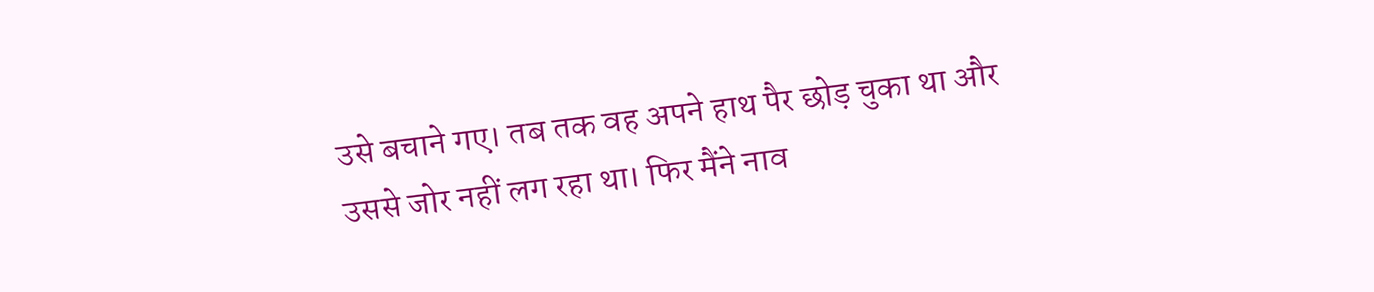उसे बचाने गए। तब तक वह अपने हाथ पैर छोड़ चुका था और उससे जोर नहीं लग रहा था। फिर मैंने नाव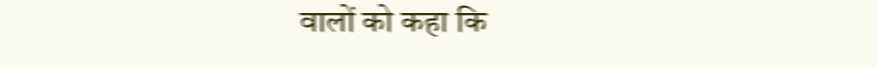वालों को कहा कि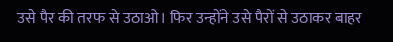उसे पैर की तरफ से उठाओ। फिर उन्होंने उसे पैरों से उठाकर बाहर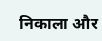निकाला और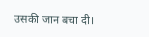उसकी जान बचा दी।